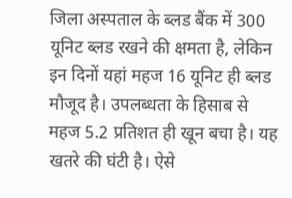जिला अस्पताल के ब्लड बैंक में 300 यूनिट ब्लड रखने की क्षमता है, लेकिन इन दिनों यहां महज 16 यूनिट ही ब्लड मौजूद है। उपलब्धता के हिसाब से महज 5.2 प्रतिशत ही खून बचा है। यह खतरे की घंटी है। ऐसे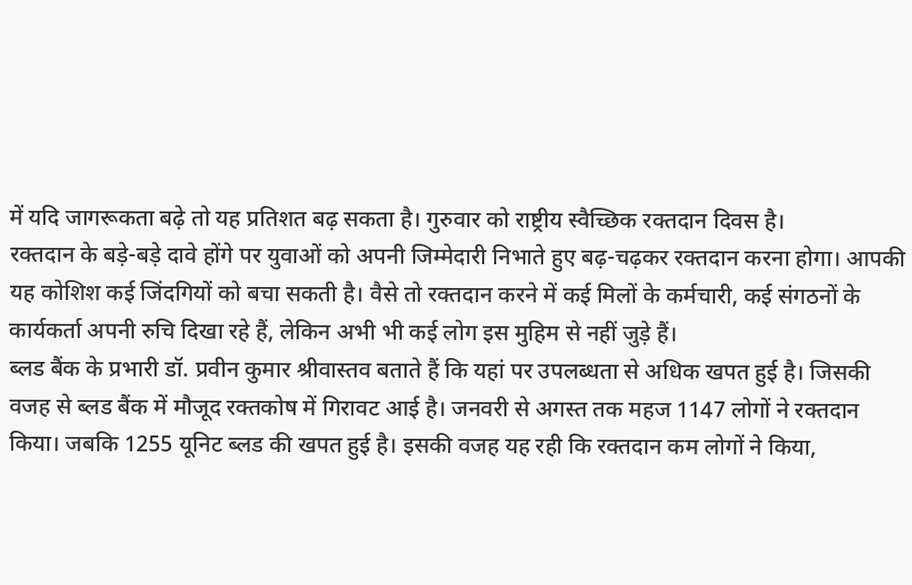में यदि जागरूकता बढ़े तो यह प्रतिशत बढ़ सकता है। गुरुवार को राष्ट्रीय स्वैच्छिक रक्तदान दिवस है।
रक्तदान के बड़े-बड़े दावे होंगे पर युवाओं को अपनी जिम्मेदारी निभाते हुए बढ़-चढ़कर रक्तदान करना होगा। आपकी यह कोशिश कई जिंदगियों को बचा सकती है। वैसे तो रक्तदान करने में कई मिलों के कर्मचारी, कई संगठनों के कार्यकर्ता अपनी रुचि दिखा रहे हैं, लेकिन अभी भी कई लोग इस मुहिम से नहीं जुड़े हैं।
ब्लड बैंक के प्रभारी डॉ. प्रवीन कुमार श्रीवास्तव बताते हैं कि यहां पर उपलब्धता से अधिक खपत हुई है। जिसकी वजह से ब्लड बैंक में मौजूद रक्तकोष में गिरावट आई है। जनवरी से अगस्त तक महज 1147 लोगों ने रक्तदान किया। जबकि 1255 यूनिट ब्लड की खपत हुई है। इसकी वजह यह रही कि रक्तदान कम लोगों ने किया,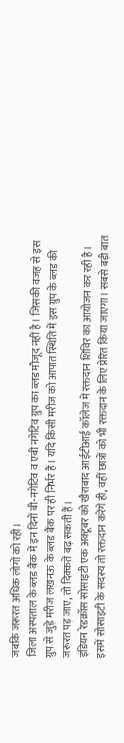जबकि जरूरत अधिक लोगों को रही।
जिला अस्पताल के ब्लड बैंक में इन दिनों बी-नगेटिव व एबी नगेटिव ग्रुप का ब्लड मौजूद नहीं है। जिसकी वजह से इस ग्रुप से जुड़े मरीज लखनऊ के ब्लड बैंक पर ही निर्भर हैं। यदि किसी मरीज को आपात स्थिति में इस ग्रुप के ब्लड की जरूरत पड़ जाए, तो दिक्कतें बढ़ सकती हैं।
इंडियन रेडक्रॉस सोसाइटी एक अक्टूबर को खैराबाद आईटीआई कॉलेज में रक्तदान शिविर का आयोजन कर रही है। इसमें सोसाइटी के सदस्य तो रक्तदान करेंगे ही, वहीं छात्रों को भी रक्तदान के लिए प्रेरित किया जाएगा। सबसे बड़ी बात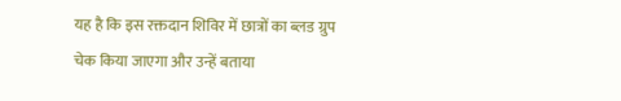यह है कि इस रक्तदान शिविर में छात्रों का ब्लड ग्रुप चेक किया जाएगा और उन्हें बताया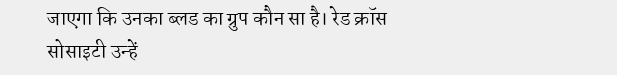जाएगा कि उनका ब्लड का ग्रुप कौन सा है। रेड क्रॉस सोसाइटी उन्हें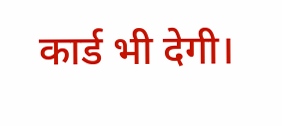कार्ड भी देगी।